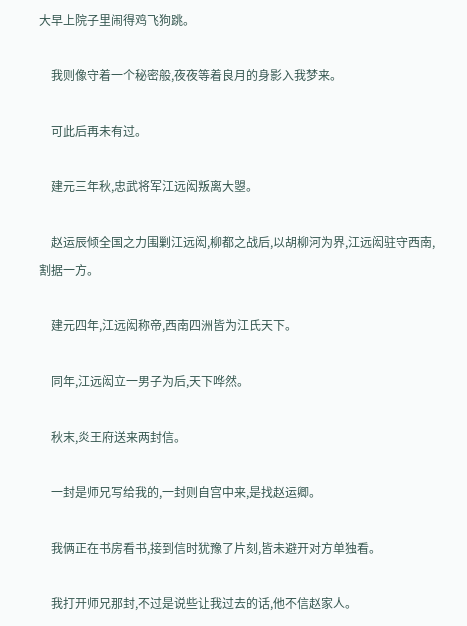大早上院子里闹得鸡飞狗跳。

    我则像守着一个秘密般,夜夜等着良月的身影入我梦来。

    可此后再未有过。

    建元三年秋,忠武将军江远闳叛离大曌。

    赵运辰倾全国之力围剿江远闳,柳都之战后,以胡柳河为界,江远闳驻守西南,割据一方。

    建元四年,江远闳称帝,西南四洲皆为江氏天下。

    同年,江远闳立一男子为后,天下哗然。

    秋末,炎王府送来两封信。

    一封是师兄写给我的,一封则自宫中来,是找赵运卿。

    我俩正在书房看书,接到信时犹豫了片刻,皆未避开对方单独看。

    我打开师兄那封,不过是说些让我过去的话,他不信赵家人。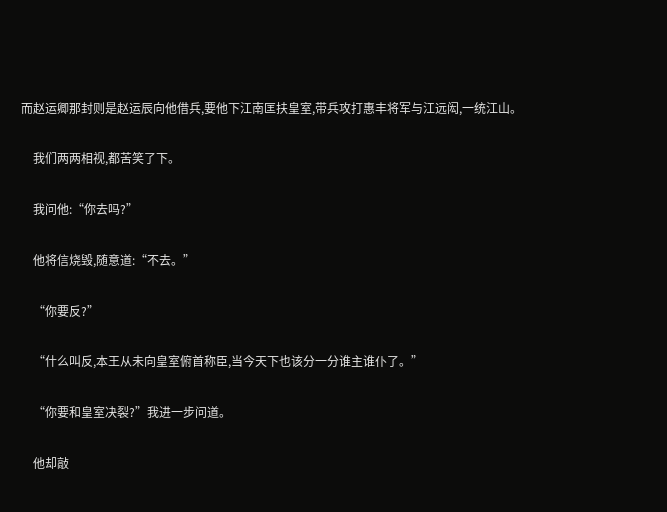而赵运卿那封则是赵运辰向他借兵,要他下江南匡扶皇室,带兵攻打惠丰将军与江远闳,一统江山。

    我们两两相视,都苦笑了下。

    我问他:“你去吗?”

    他将信烧毁,随意道:“不去。”

    “你要反?”

    “什么叫反,本王从未向皇室俯首称臣,当今天下也该分一分谁主谁仆了。”

    “你要和皇室决裂?”我进一步问道。

    他却敲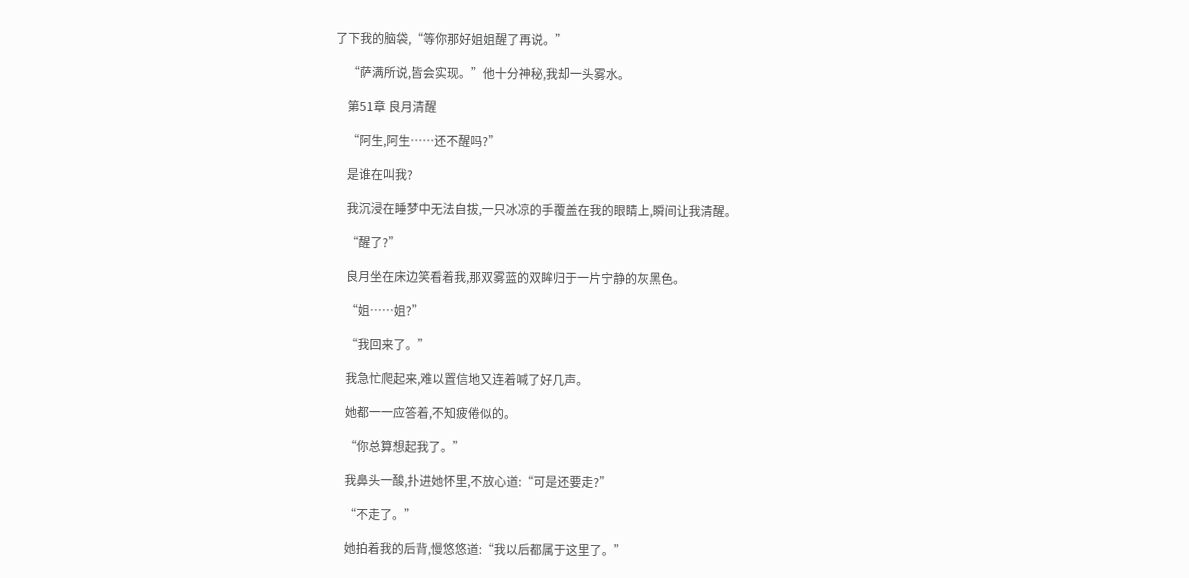了下我的脑袋,“等你那好姐姐醒了再说。”

    “萨满所说,皆会实现。”他十分神秘,我却一头雾水。

    第51章 良月清醒

    “阿生,阿生……还不醒吗?”

    是谁在叫我?

    我沉浸在睡梦中无法自拔,一只冰凉的手覆盖在我的眼睛上,瞬间让我清醒。

    “醒了?”

    良月坐在床边笑看着我,那双雾蓝的双眸归于一片宁静的灰黑色。

    “姐……姐?”

    “我回来了。”

    我急忙爬起来,难以置信地又连着喊了好几声。

    她都一一应答着,不知疲倦似的。

    “你总算想起我了。”

    我鼻头一酸,扑进她怀里,不放心道:“可是还要走?”

    “不走了。”

    她拍着我的后背,慢悠悠道:“我以后都属于这里了。”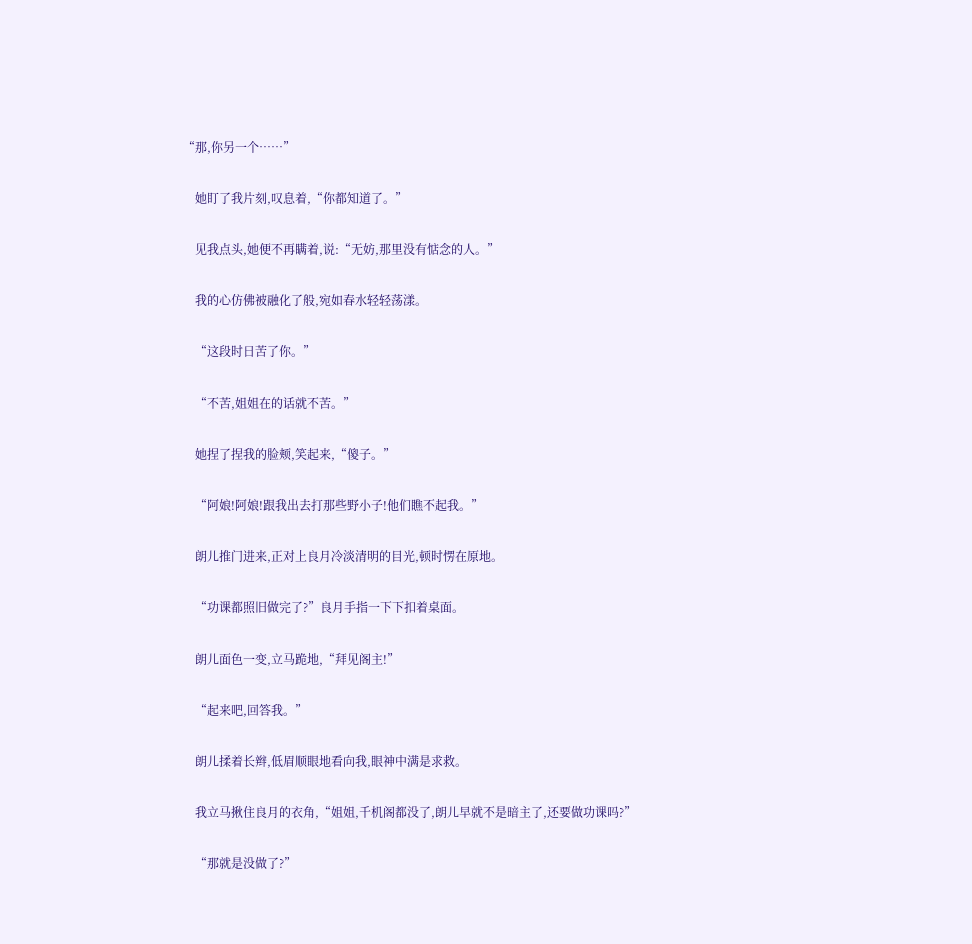“那,你另一个……”

    她盯了我片刻,叹息着,“你都知道了。”

    见我点头,她便不再瞒着,说:“无妨,那里没有惦念的人。”

    我的心仿佛被融化了般,宛如春水轻轻荡漾。

    “这段时日苦了你。”

    “不苦,姐姐在的话就不苦。”

    她捏了捏我的脸颊,笑起来,“傻子。”

    “阿娘!阿娘!跟我出去打那些野小子!他们瞧不起我。”

    朗儿推门进来,正对上良月冷淡清明的目光,顿时愣在原地。

    “功课都照旧做完了?”良月手指一下下扣着桌面。

    朗儿面色一变,立马跪地,“拜见阁主!”

    “起来吧,回答我。”

    朗儿揉着长辫,低眉顺眼地看向我,眼神中满是求救。

    我立马揪住良月的衣角,“姐姐,千机阁都没了,朗儿早就不是暗主了,还要做功课吗?”

    “那就是没做了?”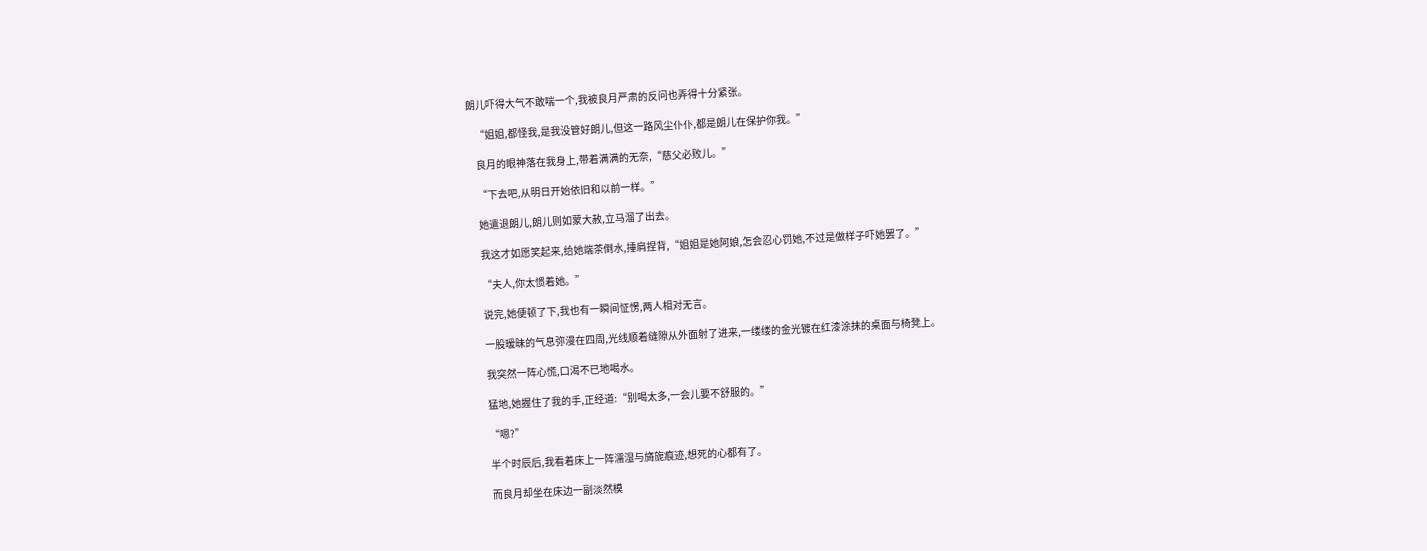朗儿吓得大气不敢喘一个,我被良月严肃的反问也弄得十分紧张。

    “姐姐,都怪我,是我没管好朗儿,但这一路风尘仆仆,都是朗儿在保护你我。”

    良月的眼神落在我身上,带着满满的无奈,“慈父必败儿。”

    “下去吧,从明日开始依旧和以前一样。”

    她遣退朗儿,朗儿则如蒙大赦,立马溜了出去。

    我这才如愿笑起来,给她端茶倒水,捶肩捏背,“姐姐是她阿娘,怎会忍心罚她,不过是做样子吓她罢了。”

    “夫人,你太惯着她。”

    说完,她便顿了下,我也有一瞬间怔愣,两人相对无言。

    一股暧昧的气息弥漫在四周,光线顺着缝隙从外面射了进来,一缕缕的金光镀在红漆涂抹的桌面与椅凳上。

    我突然一阵心慌,口渴不已地喝水。

    猛地,她握住了我的手,正经道:“别喝太多,一会儿要不舒服的。”

    “嗯?”

    半个时辰后,我看着床上一阵濡湿与旖旎痕迹,想死的心都有了。

    而良月却坐在床边一副淡然模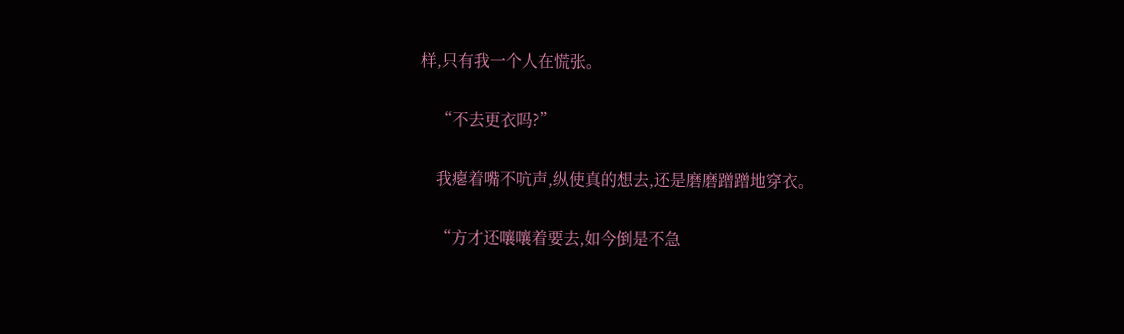样,只有我一个人在慌张。

    “不去更衣吗?”

    我瘪着嘴不吭声,纵使真的想去,还是磨磨蹭蹭地穿衣。

    “方才还嚷嚷着要去,如今倒是不急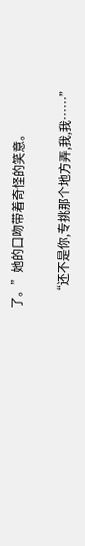了。”她的口吻带着奇怪的笑意。

    “还不是你,专挑那个地方弄,我,我……”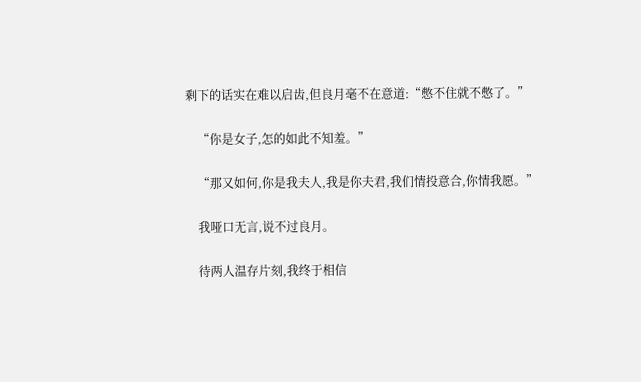剩下的话实在难以启齿,但良月毫不在意道:“憋不住就不憋了。”

    “你是女子,怎的如此不知羞。”

    “那又如何,你是我夫人,我是你夫君,我们情投意合,你情我愿。”

    我哑口无言,说不过良月。

    待两人温存片刻,我终于相信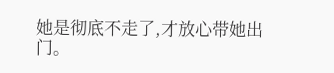她是彻底不走了,才放心带她出门。